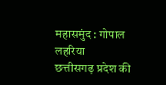महासमुंद : गोपाल लहरिया
छत्तीसगढ़ प्रदेश की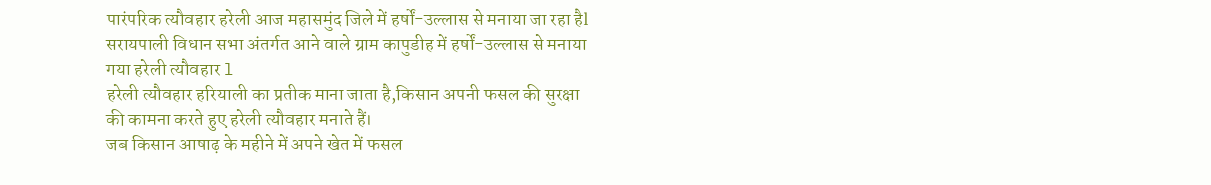पारंपरिक त्यौवहार हरेली आज महासमुंद जिले में हर्षों-उल्लास से मनाया जा रहा हैl
सरायपाली विधान सभा अंतर्गत आने वाले ग्राम कापुडीह में हर्षों-उल्लास से मनाया गया हरेली त्यौवहार l
हरेली त्यौवहार हरियाली का प्रतीक माना जाता है,किसान अपनी फसल की सुरक्षा की कामना करते हुए हरेली त्यौवहार मनाते हैं।
जब किसान आषाढ़ के महीने में अपने खेत में फसल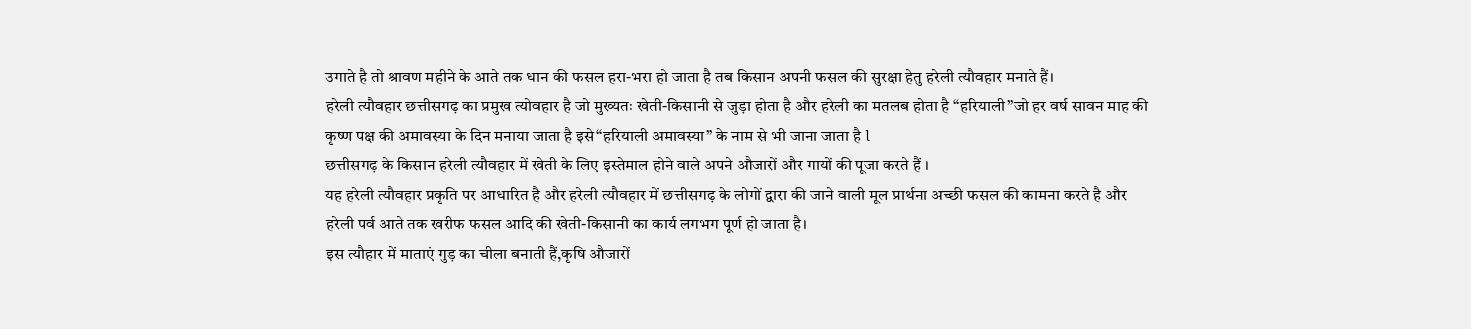उगाते है तो श्रावण महीने के आते तक धान की फसल हरा-भरा हो जाता है तब किसान अपनी फसल की सुरक्षा हेतु हरेली त्यौवहार मनाते हैं।
हरेली त्यौवहार छत्तीसगढ़ का प्रमुख त्योवहार है जो मुख्यतः खेती-किसानी से जुड़ा होता है और हरेली का मतलब होता है “हरियाली”जो हर वर्ष सावन माह की कृष्ण पक्ष की अमावस्या के दिन मनाया जाता है इसे“हरियाली अमावस्या” के नाम से भी जाना जाता है l
छत्तीसगढ़ के किसान हरेली त्यौवहार में खेती के लिए इस्तेमाल होने वाले अपने औजारों और गायों की पूजा करते हैं ।
यह हरेली त्यौवहार प्रकृति पर आधारित है और हरेली त्यौवहार में छत्तीसगढ़ के लोगों द्वारा की जाने वाली मूल प्रार्थना अच्छी फसल की कामना करते है और
हरेली पर्व आते तक खरीफ फसल आदि की खेती-किसानी का कार्य लगभग पूर्ण हो जाता है।
इस त्यौहार में माताएं गुड़ का चीला बनाती हैं,कृषि औजारों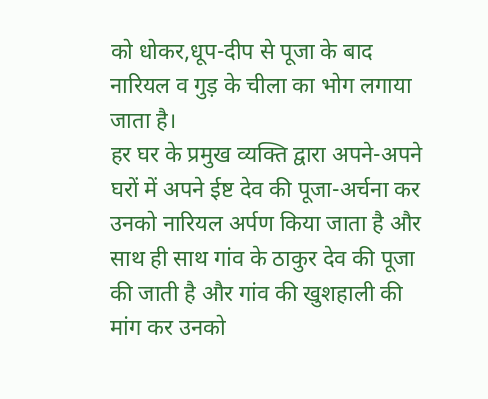को धोकर,धूप-दीप से पूजा के बाद नारियल व गुड़ के चीला का भोग लगाया जाता है।
हर घर के प्रमुख व्यक्ति द्वारा अपने-अपने घरों में अपने ईष्ट देव की पूजा-अर्चना कर उनको नारियल अर्पण किया जाता है और साथ ही साथ गांव के ठाकुर देव की पूजा की जाती है और गांव की खुशहाली की मांग कर उनको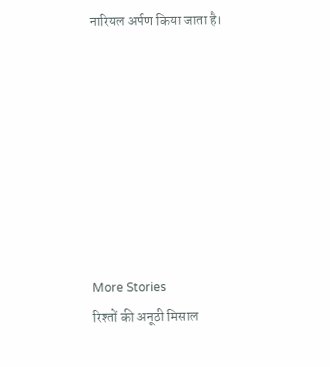नारियल अर्पण किया जाता है।








More Stories
रिश्तों की अनूठी मिसाल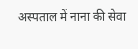अस्पताल में नाना की सेवा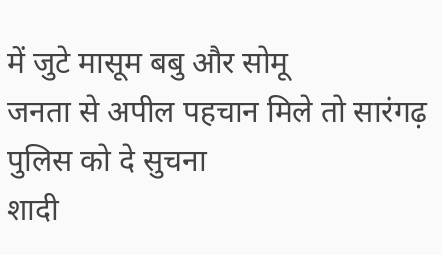में जुटे मासूम बबु और सोमू
जनता से अपील पहचान मिले तो सारंगढ़ पुलिस को दे सुचना
शादी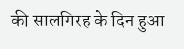की सालगिरह के दिन हुआ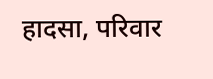हादसा, परिवार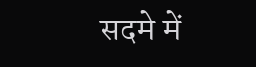सदमे में